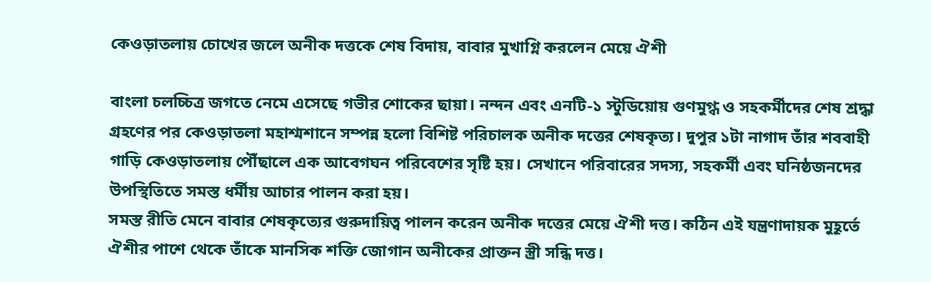কেওড়াতলায় চোখের জলে অনীক দত্তকে শেষ বিদায়, বাবার মুখাগ্নি করলেন মেয়ে ঐশী

বাংলা চলচ্চিত্র জগতে নেমে এসেছে গভীর শোকের ছায়া। নন্দন এবং এনটি-১ স্টুডিয়োয় গুণমুগ্ধ ও সহকর্মীদের শেষ শ্রদ্ধা গ্রহণের পর কেওড়াতলা মহাশ্মশানে সম্পন্ন হলো বিশিষ্ট পরিচালক অনীক দত্তের শেষকৃত্য। দুপুর ১টা নাগাদ তাঁর শববাহী গাড়ি কেওড়াতলায় পৌঁছালে এক আবেগঘন পরিবেশের সৃষ্টি হয়। সেখানে পরিবারের সদস্য, সহকর্মী এবং ঘনিষ্ঠজনদের উপস্থিতিতে সমস্ত ধর্মীয় আচার পালন করা হয়।
সমস্ত রীতি মেনে বাবার শেষকৃত্যের গুরুদায়িত্ব পালন করেন অনীক দত্তের মেয়ে ঐশী দত্ত। কঠিন এই যন্ত্রণাদায়ক মুহূর্তে ঐশীর পাশে থেকে তাঁকে মানসিক শক্তি জোগান অনীকের প্রাক্তন স্ত্রী সন্ধি দত্ত।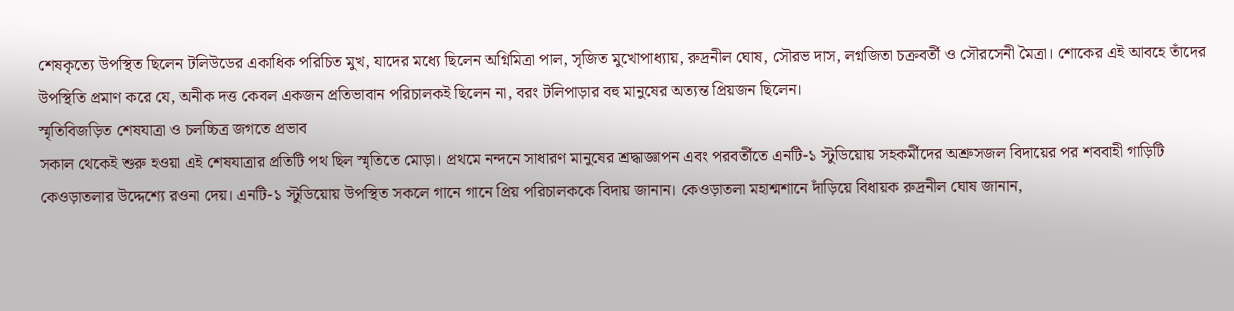শেষকৃত্যে উপস্থিত ছিলেন টলিউডের একাধিক পরিচিত মুখ, যাদের মধ্যে ছিলেন অগ্নিমিত্রা পাল, সৃজিত মুখোপাধ্যায়, রুদ্রনীল ঘোষ, সৌরভ দাস, লগ্নজিতা চক্রবর্তী ও সৌরসেনী মৈত্রা। শোকের এই আবহে তাঁদের উপস্থিতি প্রমাণ করে যে, অনীক দত্ত কেবল একজন প্রতিভাবান পরিচালকই ছিলেন না, বরং টলিপাড়ার বহু মানুষের অত্যন্ত প্রিয়জন ছিলেন।
স্মৃতিবিজড়িত শেষযাত্রা ও চলচ্চিত্র জগতে প্রভাব
সকাল থেকেই শুরু হওয়া এই শেষযাত্রার প্রতিটি পথ ছিল স্মৃতিতে মোড়া। প্রথমে নন্দনে সাধারণ মানুষের শ্রদ্ধাজ্ঞাপন এবং পরবর্তীতে এনটি-১ স্টুডিয়োয় সহকর্মীদের অশ্রুসজল বিদায়ের পর শববাহী গাড়িটি কেওড়াতলার উদ্দেশ্যে রওনা দেয়। এনটি-১ স্টুডিয়োয় উপস্থিত সকলে গানে গানে প্রিয় পরিচালককে বিদায় জানান। কেওড়াতলা মহাশ্মশানে দাঁড়িয়ে বিধায়ক রুদ্রনীল ঘোষ জানান,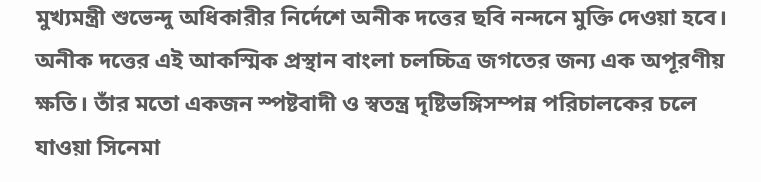মুখ্যমন্ত্রী শুভেন্দু অধিকারীর নির্দেশে অনীক দত্তের ছবি নন্দনে মুক্তি দেওয়া হবে।
অনীক দত্তের এই আকস্মিক প্রস্থান বাংলা চলচ্চিত্র জগতের জন্য এক অপূরণীয় ক্ষতি। তাঁর মতো একজন স্পষ্টবাদী ও স্বতন্ত্র দৃষ্টিভঙ্গিসম্পন্ন পরিচালকের চলে যাওয়া সিনেমা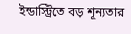ইন্ডাস্ট্রিতে বড় শূন্যতার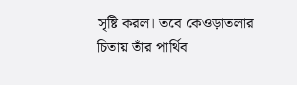সৃষ্টি করল। তবে কেওড়াতলার চিতায় তাঁর পার্থিব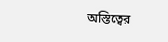অস্তিত্বের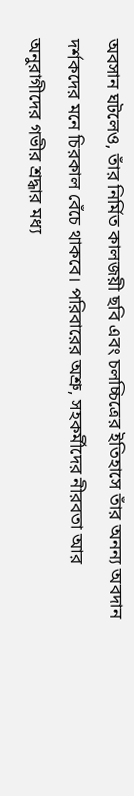অবসান ঘটলেও, তাঁর নির্মিত কালজয়ী ছবি এবং চলচ্চিত্রের ইতিহাসে তাঁর অনন্য অবদান দর্শকদের মনে চিরকাল বেঁচে থাকবে। পরিবারের অশ্রু, সহকর্মীদের নীরবতা আর অনুরাগীদের গভীর শ্রদ্ধার মধ্য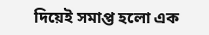দিয়েই সমাপ্ত হলো এক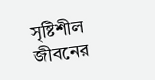সৃষ্টিশীল জীবনের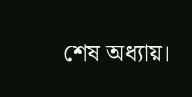শেষ অধ্যায়।